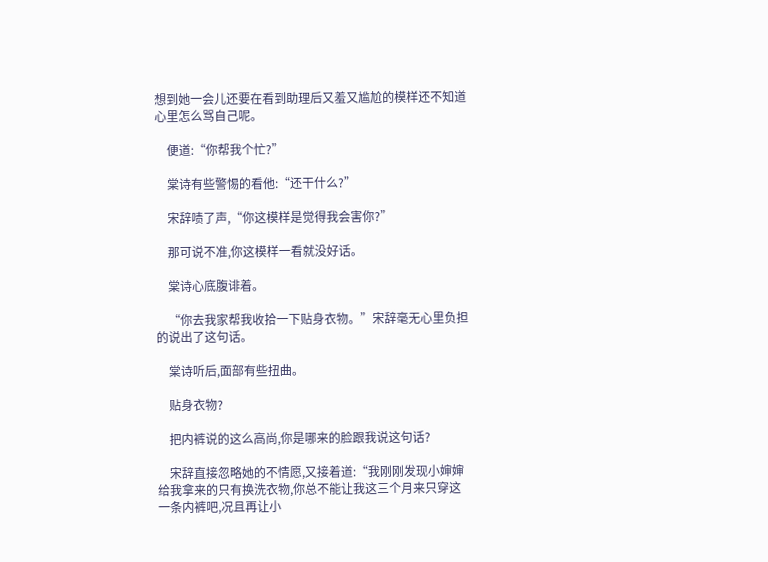想到她一会儿还要在看到助理后又羞又尴尬的模样还不知道心里怎么骂自己呢。

    便道:“你帮我个忙?”

    棠诗有些警惕的看他:“还干什么?”

    宋辞啧了声,“你这模样是觉得我会害你?”

    那可说不准,你这模样一看就没好话。

    棠诗心底腹诽着。

    “你去我家帮我收拾一下贴身衣物。”宋辞毫无心里负担的说出了这句话。

    棠诗听后,面部有些扭曲。

    贴身衣物?

    把内裤说的这么高尚,你是哪来的脸跟我说这句话?

    宋辞直接忽略她的不情愿,又接着道:“我刚刚发现小婶婶给我拿来的只有换洗衣物,你总不能让我这三个月来只穿这一条内裤吧,况且再让小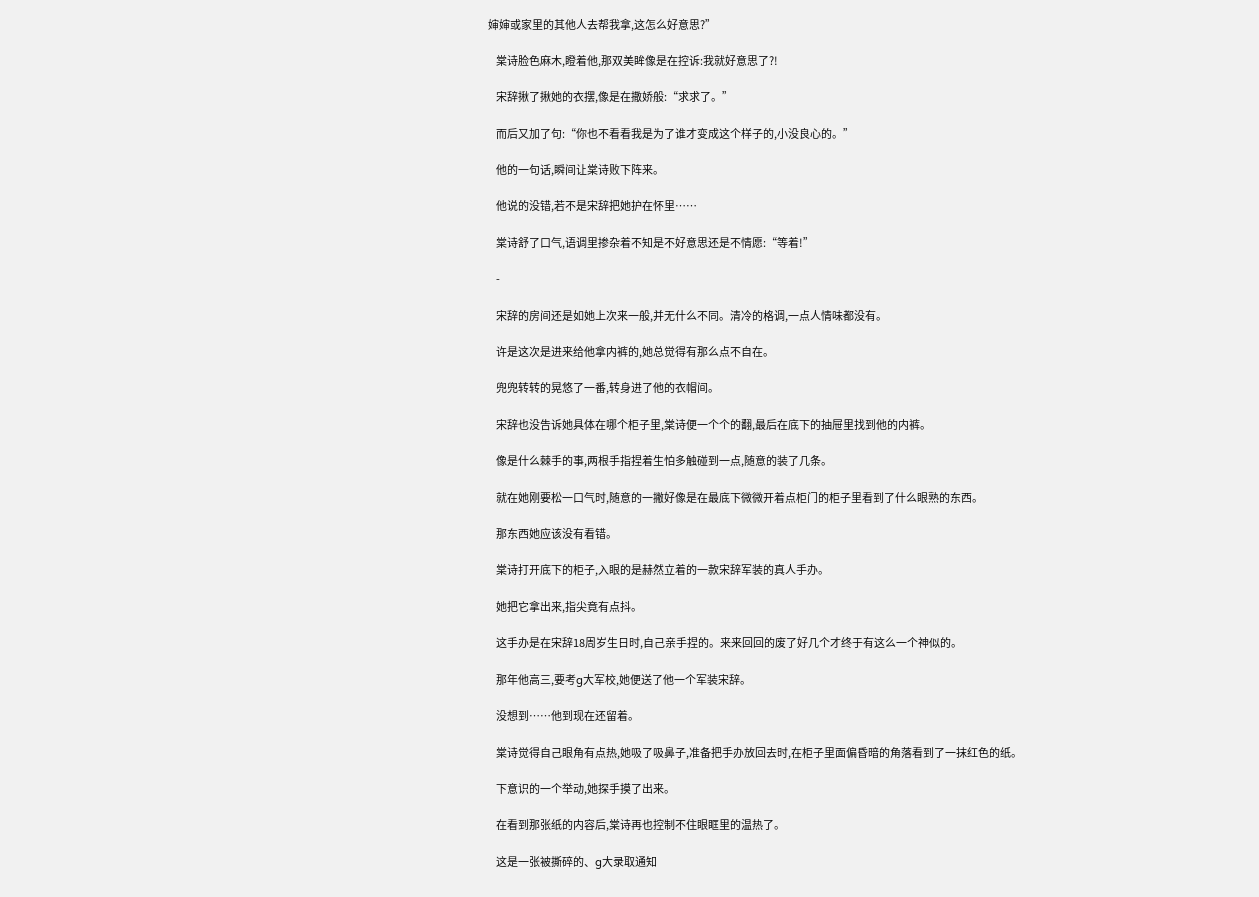婶婶或家里的其他人去帮我拿,这怎么好意思?”

    棠诗脸色麻木,瞪着他,那双美眸像是在控诉:我就好意思了?!

    宋辞揪了揪她的衣摆,像是在撒娇般:“求求了。”

    而后又加了句:“你也不看看我是为了谁才变成这个样子的,小没良心的。”

    他的一句话,瞬间让棠诗败下阵来。

    他说的没错,若不是宋辞把她护在怀里……

    棠诗舒了口气,语调里掺杂着不知是不好意思还是不情愿:“等着!”

    -

    宋辞的房间还是如她上次来一般,并无什么不同。清冷的格调,一点人情味都没有。

    许是这次是进来给他拿内裤的,她总觉得有那么点不自在。

    兜兜转转的晃悠了一番,转身进了他的衣帽间。

    宋辞也没告诉她具体在哪个柜子里,棠诗便一个个的翻,最后在底下的抽屉里找到他的内裤。

    像是什么棘手的事,两根手指捏着生怕多触碰到一点,随意的装了几条。

    就在她刚要松一口气时,随意的一撇好像是在最底下微微开着点柜门的柜子里看到了什么眼熟的东西。

    那东西她应该没有看错。

    棠诗打开底下的柜子,入眼的是赫然立着的一款宋辞军装的真人手办。

    她把它拿出来,指尖竟有点抖。

    这手办是在宋辞18周岁生日时,自己亲手捏的。来来回回的废了好几个才终于有这么一个神似的。

    那年他高三,要考g大军校,她便送了他一个军装宋辞。

    没想到……他到现在还留着。

    棠诗觉得自己眼角有点热,她吸了吸鼻子,准备把手办放回去时,在柜子里面偏昏暗的角落看到了一抹红色的纸。

    下意识的一个举动,她探手摸了出来。

    在看到那张纸的内容后,棠诗再也控制不住眼眶里的温热了。

    这是一张被撕碎的、g大录取通知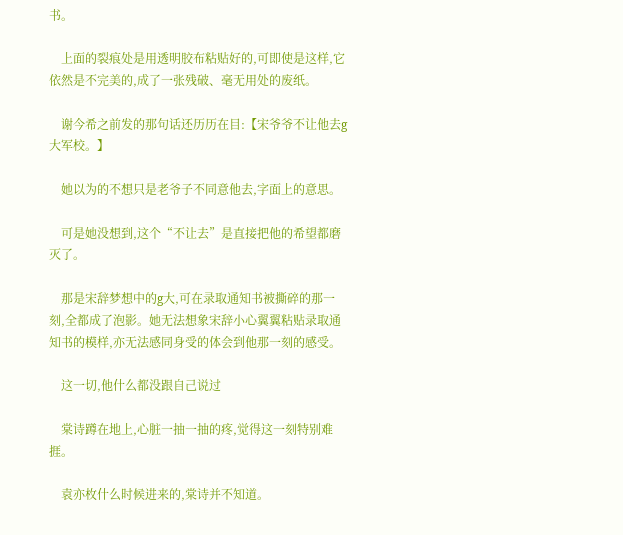书。

    上面的裂痕处是用透明胶布粘贴好的,可即使是这样,它依然是不完美的,成了一张残破、毫无用处的废纸。

    谢今希之前发的那句话还历历在目:【宋爷爷不让他去g大军校。】

    她以为的不想只是老爷子不同意他去,字面上的意思。

    可是她没想到,这个“不让去”是直接把他的希望都磨灭了。

    那是宋辞梦想中的g大,可在录取通知书被撕碎的那一刻,全都成了泡影。她无法想象宋辞小心翼翼粘贴录取通知书的模样,亦无法感同身受的体会到他那一刻的感受。

    这一切,他什么都没跟自己说过

    棠诗蹲在地上,心脏一抽一抽的疼,觉得这一刻特别难捱。

    袁亦枚什么时候进来的,棠诗并不知道。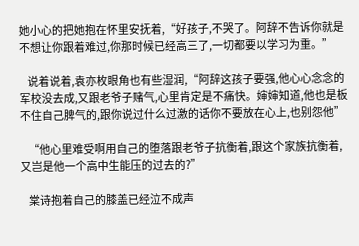她小心的把她抱在怀里安抚着,“好孩子,不哭了。阿辞不告诉你就是不想让你跟着难过,你那时候已经高三了,一切都要以学习为重。”

    说着说着,袁亦枚眼角也有些湿润,“阿辞这孩子要强,他心心念念的军校没去成,又跟老爷子赌气,心里肯定是不痛快。婶婶知道,他也是板不住自己脾气的,跟你说过什么过激的话你不要放在心上,也别怨他”

    “他心里难受啊用自己的堕落跟老爷子抗衡着,跟这个家族抗衡着,又岂是他一个高中生能压的过去的?”

    棠诗抱着自己的膝盖已经泣不成声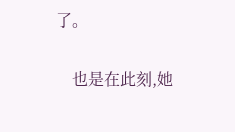了。

    也是在此刻,她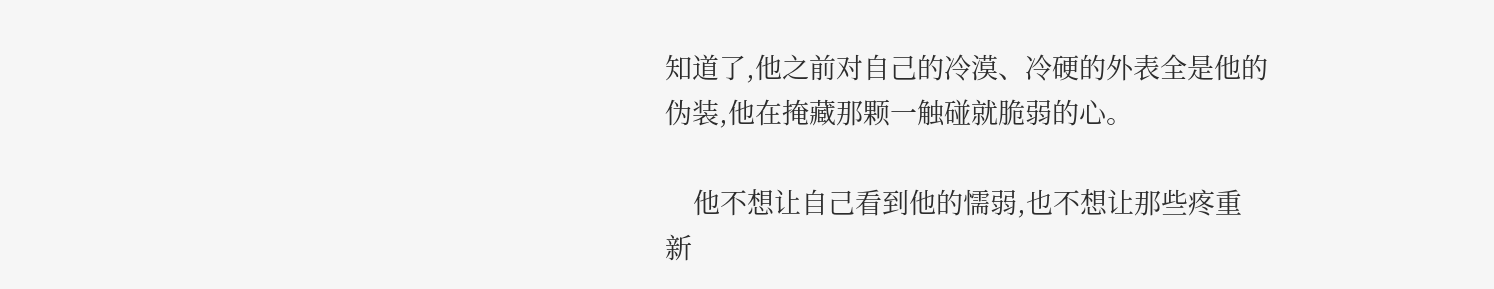知道了,他之前对自己的冷漠、冷硬的外表全是他的伪装,他在掩藏那颗一触碰就脆弱的心。

    他不想让自己看到他的懦弱,也不想让那些疼重新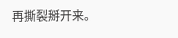再撕裂掰开来。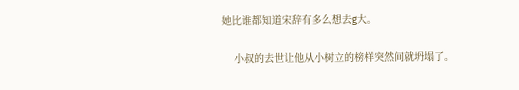她比谁都知道宋辞有多么想去g大。

    小叔的去世让他从小树立的榜样突然间就坍塌了。